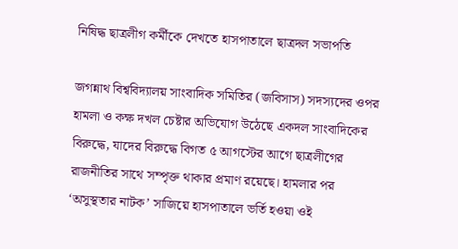নিষিদ্ধ ছাত্রলীগ কর্মীকে দেখতে হাসপাতালে ছাত্রদল সভাপতি

জগন্নাথ বিশ্ববিদ্যালয় সাংবাদিক সমিতির (জবিসাস) সদস্যদের ওপর হামলা ও কক্ষ দখল চেষ্টার অভিযোগ উঠেছে একদল সাংবাদিকের বিরুদ্ধে, যাদের বিরুদ্ধে বিগত ৫ আগস্টের আগে ছাত্রলীগের রাজনীতির সাথে সম্পৃক্ত থাকার প্রমাণ রয়েছে। হামলার পর ‘অসুস্থতার নাটক’ সাজিয়ে হাসপাতালে ভর্তি হওয়া ওই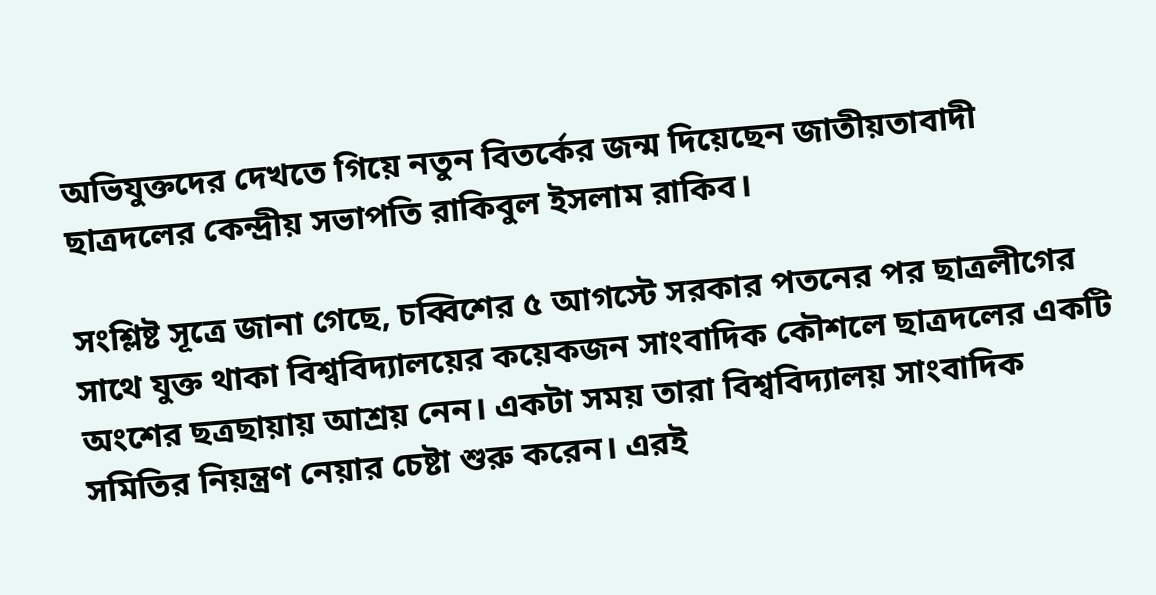অভিযুক্তদের দেখতে গিয়ে নতুন বিতর্কের জন্ম দিয়েছেন জাতীয়তাবাদী ছাত্রদলের কেন্দ্রীয় সভাপতি রাকিবুল ইসলাম রাকিব।

সংশ্লিষ্ট সূত্রে জানা গেছে, চব্বিশের ৫ আগস্টে সরকার পতনের পর ছাত্রলীগের সাথে যুক্ত থাকা বিশ্ববিদ্যালয়ের কয়েকজন সাংবাদিক কৌশলে ছাত্রদলের একটি অংশের ছত্রছায়ায় আশ্রয় নেন। একটা সময় তারা বিশ্ববিদ্যালয় সাংবাদিক সমিতির নিয়ন্ত্রণ নেয়ার চেষ্টা শুরু করেন। এরই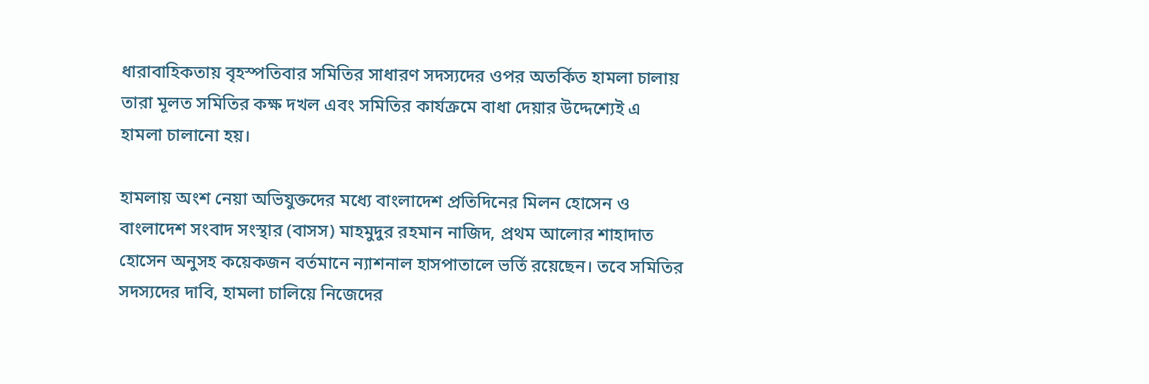ধারাবাহিকতায় বৃহস্পতিবার সমিতির সাধারণ সদস্যদের ওপর অতর্কিত হামলা চালায় তারা মূলত সমিতির কক্ষ দখল এবং সমিতির কার্যক্রমে বাধা দেয়ার উদ্দেশ্যেই এ হামলা চালানো হয়।

হামলায় অংশ নেয়া অভিযুক্তদের মধ্যে বাংলাদেশ প্রতিদিনের মিলন হোসেন ও বাংলাদেশ সংবাদ সংস্থার (বাসস) মাহমুদুর রহমান নাজিদ, প্রথম আলোর শাহাদাত হোসেন অনুসহ কয়েকজন বর্তমানে ন্যাশনাল হাসপাতালে ভর্তি রয়েছেন। তবে সমিতির সদস্যদের দাবি, হামলা চালিয়ে নিজেদের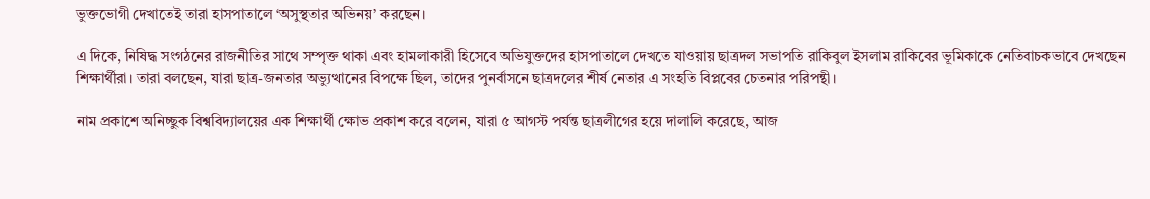ভুক্তভোগী দেখাতেই তারা হাসপাতালে ‘অসুস্থতার অভিনয়’ করছেন।

এ দিকে, নিষিদ্ধ সংগঠনের রাজনীতির সাথে সম্পৃক্ত থাকা এবং হামলাকারী হিসেবে অভিযুক্তদের হাসপাতালে দেখতে যাওয়ায় ছাত্রদল সভাপতি রাকিবুল ইসলাম রাকিবের ভূমিকাকে নেতিবাচকভাবে দেখছেন শিক্ষার্থীরা। তারা বলছেন, যারা ছাত্র-জনতার অভ্যুত্থানের বিপক্ষে ছিল, তাদের পুনর্বাসনে ছাত্রদলের শীর্ষ নেতার এ সংহতি বিপ্লবের চেতনার পরিপন্থী।

নাম প্রকাশে অনিচ্ছুক বিশ্ববিদ্যালয়ের এক শিক্ষার্থী ক্ষোভ প্রকাশ করে বলেন, যারা ৫ আগস্ট পর্যন্ত ছাত্রলীগের হয়ে দালালি করেছে, আজ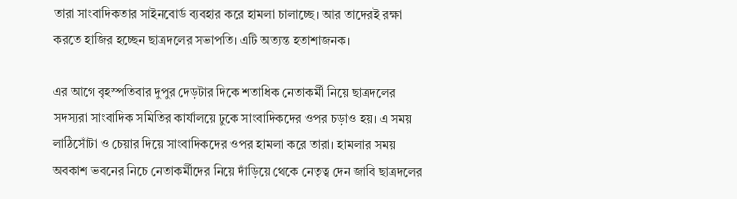তারা সাংবাদিকতার সাইনবোর্ড ব্যবহার করে হামলা চালাচ্ছে। আর তাদেরই রক্ষা করতে হাজির হচ্ছেন ছাত্রদলের সভাপতি। এটি অত্যন্ত হতাশাজনক।

এর আগে বৃহস্পতিবার দুপুর দেড়টার দিকে শতাধিক নেতাকর্মী নিয়ে ছাত্রদলের সদস্যরা সাংবাদিক সমিতির কার্যালয়ে ঢুকে সাংবাদিকদের ওপর চড়াও হয়। এ সময় লাঠিসোঁটা ও চেয়ার দিয়ে সাংবাদিকদের ওপর হামলা করে তারা। হামলার সময় অবকাশ ভবনের নিচে নেতাকর্মীদের নিয়ে দাঁড়িয়ে থেকে নেতৃত্ব দেন জাবি ছাত্রদলের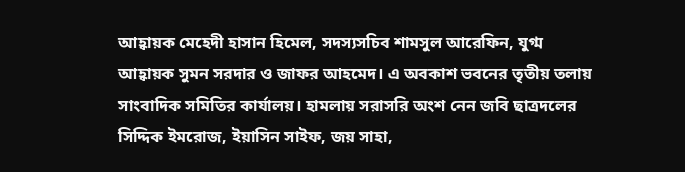আহ্বায়ক মেহেদী হাসান হিমেল, সদস্যসচিব শামসুল আরেফিন, যুগ্ম আহ্বায়ক সুমন সরদার ও জাফর আহমেদ। এ অবকাশ ভবনের তৃতীয় তলায় সাংবাদিক সমিতির কার্যালয়। হামলায় সরাসরি অংশ নেন জবি ছাত্রদলের সিদ্দিক ইমরোজ, ইয়াসিন সাইফ, জয় সাহা,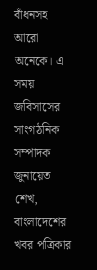বাঁধনসহ আরো অনেকে। এ সময় জবিসাসের সাংগঠনিক সম্পাদক জুনায়েত শেখ, বাংলাদেশের খবর পত্রিকার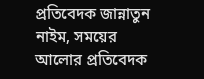প্রতিবেদক জান্নাতুন নাইম, সময়ের আলোর প্রতিবেদক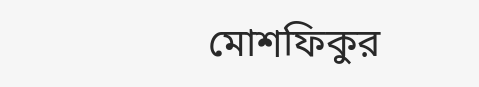মোশফিকুর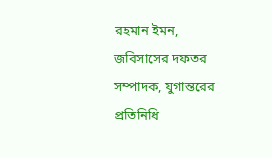রহমান ইমন, জবিসাসের দফতর সম্পাদক, যুগান্তরের প্রতিনিধি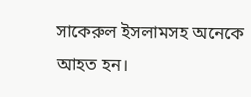সাকেরুল ইসলামসহ অনেকে আহত হন।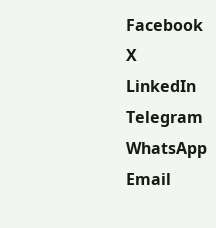Facebook
X
LinkedIn
Telegram
WhatsApp
Email